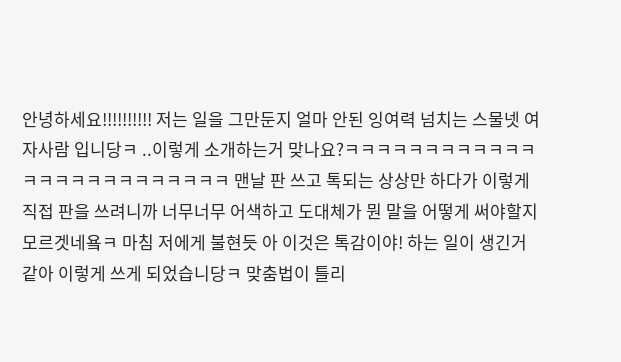안녕하세요!!!!!!!!!! 저는 일을 그만둔지 얼마 안된 잉여력 넘치는 스물넷 여자사람 입니당ㅋ ..이렇게 소개하는거 맞나요?ㅋㅋㅋㅋㅋㅋㅋㅋㅋㅋㅋㅋㅋㅋㅋㅋㅋㅋㅋㅋㅋㅋㅋㅋㅋ 맨날 판 쓰고 톡되는 상상만 하다가 이렇게 직접 판을 쓰려니까 너무너무 어색하고 도대체가 뭔 말을 어떻게 써야할지 모르겟네욬ㅋ 마침 저에게 불현듯 아 이것은 톡감이야! 하는 일이 생긴거 같아 이렇게 쓰게 되었습니당ㅋ 맞춤법이 틀리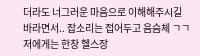더라도 너그러운 마음으로 이해해주시길 바라면서.. 잡소리는 접어두고 음슴체 ㄱㄱ 저에게는 한창 헬스장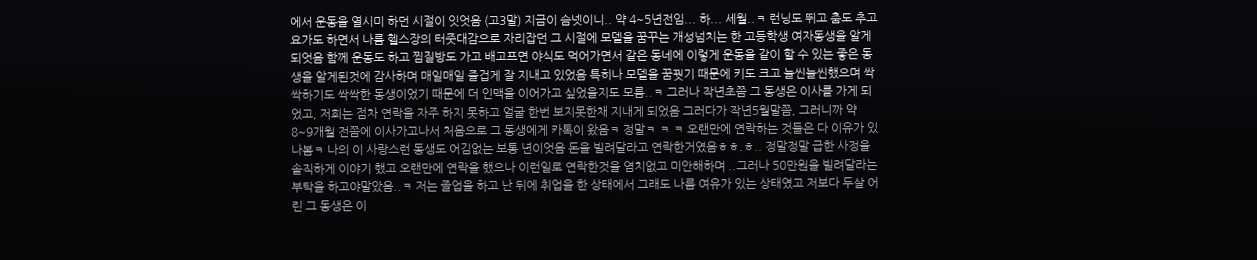에서 운동을 열시미 하던 시절이 잇엇음 (고3말) 지금이 슴넷이니.. 약 4~5년전임... 하... 세월..ㅋ 런닝도 뛰고 춤도 추고 요가도 하면서 나름 헬스장의 터줏대감으로 자리잡던 그 시절에 모델을 꿈꾸는 개성넘치는 한 고등학생 여자동생을 알게되엇음 함께 운동도 하고 찜질방도 가고 배고프면 야식도 먹어가면서 같은 동네에 이렇게 운동을 같이 할 수 있는 좋은 동생을 알게된것에 감사하며 매일매일 즐겁게 잘 지내고 있었음 특히나 모델을 꿈꿧기 때문에 키도 크고 늘씬늘씬했으며 싹싹하기도 싹싹한 동생이었기 때문에 더 인맥을 이어가고 싶었을지도 모름..ㅋ 그러나 작년초쯤 그 동생은 이사를 가게 되었고, 저희는 점차 연락을 자주 하지 못하고 얼굴 한번 보지못한채 지내게 되었음 그러다가 작년5월말쯤, 그러니까 약 8~9개월 전쯤에 이사가고나서 처음으로 그 동생에게 카톡이 왔음ㅋ 정말ㅋ ㅋ ㅋ 오랜만에 연락하는 것들은 다 이유가 있나봄ㅋ 나의 이 사랑스런 동생도 어김없는 보통 년이엇음 돈을 빌려달라고 연락한거였음ㅎㅎ.ㅎ.. 정말정말 급한 사정을 솔직하게 이야기 했고 오랜만에 연락을 했으나 이런일로 연락한것을 염치없고 미안해하며 ..그러나 50만원을 빌려달라는 부탁을 하고야말았음..ㅋ 저는 졸업을 하고 난 뒤에 취업을 한 상태에서 그래도 나름 여유가 있는 상태였고 저보다 두살 어린 그 동생은 이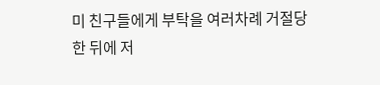미 친구들에게 부탁을 여러차례 거절당한 뒤에 저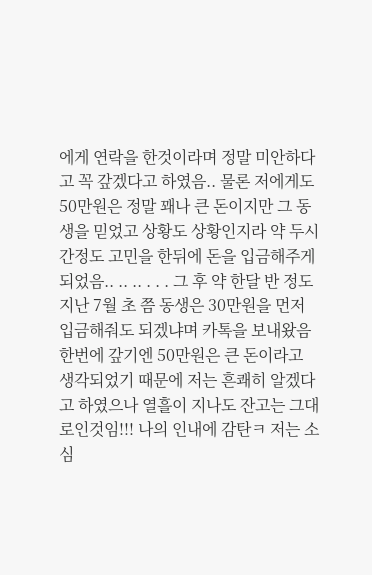에게 연락을 한것이라며 정말 미안하다고 꼭 갚겠다고 하였음.. 물론 저에게도 50만원은 정말 꽤나 큰 돈이지만 그 동생을 믿었고 상황도 상황인지라 약 두시간정도 고민을 한뒤에 돈을 입금해주게 되었음.. .. .. . . . 그 후 약 한달 반 정도 지난 7월 초 쯤 동생은 30만원을 먼저 입금해줘도 되겠냐며 카톡을 보내왔음 한번에 갚기엔 50만원은 큰 돈이라고 생각되었기 때문에 저는 흔쾌히 알겠다고 하였으나 열흘이 지나도 잔고는 그대로인것임!!! 나의 인내에 감탄ㅋ 저는 소심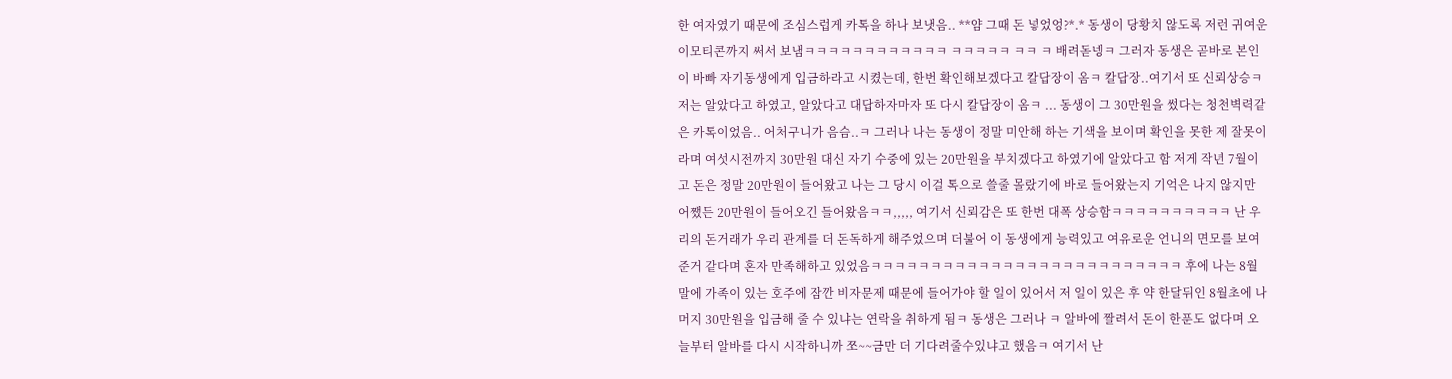한 여자였기 때문에 조심스럽게 카톡을 하나 보냇음.. **얌 그때 돈 넣었엉?*.* 동생이 당황치 않도록 저런 귀여운 이모티콘까지 써서 보냄ㅋㅋㅋㅋㅋㅋㅋㅋㅋㅋㅋㅋ ㅋㅋㅋㅋㅋ ㅋㅋ ㅋ 배려돋넹ㅋ 그러자 동생은 곧바로 본인이 바빠 자기동생에게 입금하라고 시켰는데, 한번 확인해보겠다고 칼답장이 옴ㅋ 칼답장..여기서 또 신뢰상승ㅋ 저는 알았다고 하였고, 알았다고 대답하자마자 또 다시 칼답장이 옴ㅋ ... 동생이 그 30만원을 썼다는 청천벽력같은 카톡이었음.. 어처구니가 음슴..ㅋ 그러나 나는 동생이 정말 미안해 하는 기색을 보이며 확인을 못한 제 잘못이라며 여섯시전까지 30만원 대신 자기 수중에 있는 20만원을 부치겠다고 하였기에 알았다고 함 저게 작년 7월이고 돈은 정말 20만원이 들어왔고 나는 그 당시 이걸 톡으로 쓸줄 몰랐기에 바로 들어왔는지 기억은 나지 않지만 어쨌든 20만원이 들어오긴 들어왔음ㅋㅋ,,,,, 여기서 신뢰감은 또 한번 대폭 상승함ㅋㅋㅋㅋㅋㅋㅋㅋㅋㅋ 난 우리의 돈거래가 우리 관계를 더 돈독하게 해주었으며 더불어 이 동생에게 능력있고 여유로운 언니의 면모를 보여준거 같다며 혼자 만족해하고 있었음ㅋㅋㅋㅋㅋㅋㅋㅋㅋㅋㅋㅋㅋㅋㅋㅋㅋㅋㅋㅋㅋㅋㅋㅋㅋㅋ 후에 나는 8월말에 가족이 있는 호주에 잠깐 비자문제 때문에 들어가야 할 일이 있어서 저 일이 있은 후 약 한달뒤인 8월초에 나머지 30만원을 입금해 줄 수 있냐는 연락을 취하게 됨ㅋ 동생은 그러나 ㅋ 알바에 짤려서 돈이 한푼도 없다며 오늘부터 알바를 다시 시작하니까 쪼~~금만 더 기다려줄수있냐고 했음ㅋ 여기서 난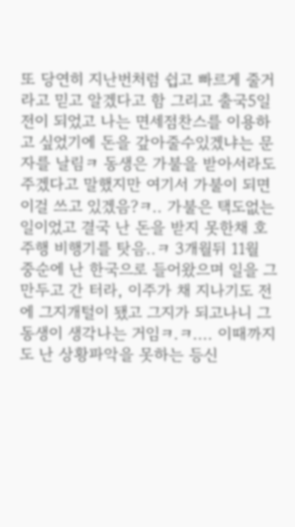또 당연히 지난번처럼 쉽고 빠르게 줄거라고 믿고 알겠다고 함 그리고 출국5일전이 되었고 나는 면세점찬스를 이용하고 싶었기에 돈을 갚아줄수있겠냐는 문자를 날림ㅋ 동생은 가불을 받아서라도 주겠다고 말했지만 여기서 가불이 되면 이걸 쓰고 있겠음?ㅋ.. 가불은 택도없는 일이었고 결국 난 돈을 받지 못한채 호주행 비행기를 탓음..ㅋ 3개월뒤 11월 중순에 난 한국으로 들어왔으며 일을 그만두고 간 터라, 이주가 채 지나기도 전에 그지개털이 됐고 그지가 되고나니 그 동생이 생각나는 거임ㅋ.ㅋ.... 이때까지도 난 상황파악을 못하는 등신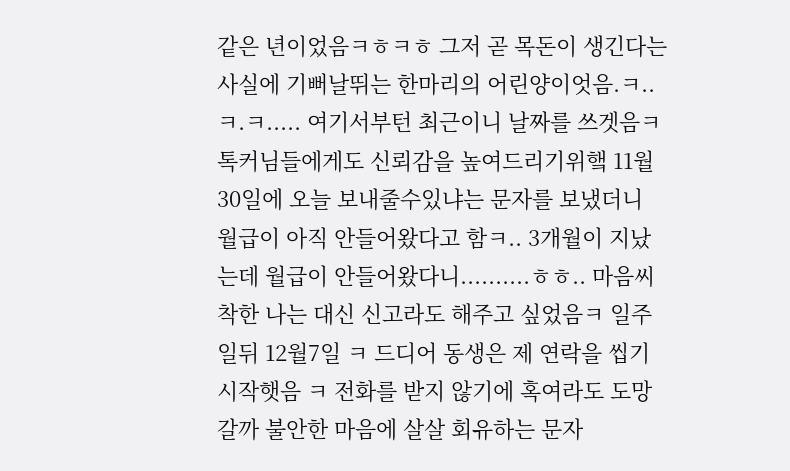같은 년이었음ㅋㅎㅋㅎ 그저 곧 목돈이 생긴다는 사실에 기뻐날뛰는 한마리의 어린양이엇음.ㅋ..ㅋ.ㅋ..... 여기서부턴 최근이니 날짜를 쓰겟음ㅋ 톡커님들에게도 신뢰감을 높여드리기위햌 11월30일에 오늘 보내줄수있냐는 문자를 보냈더니 월급이 아직 안들어왔다고 함ㅋ.. 3개월이 지났는데 월급이 안들어왔다니..........ㅎㅎ.. 마음씨 착한 나는 대신 신고라도 해주고 싶었음ㅋ 일주일뒤 12월7일 ㅋ 드디어 동생은 제 연락을 씹기 시작햇음 ㅋ 전화를 받지 않기에 혹여라도 도망갈까 불안한 마음에 살살 회유하는 문자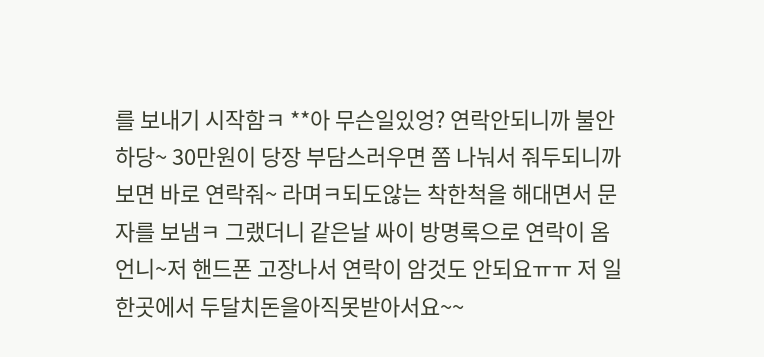를 보내기 시작함ㅋ **아 무슨일있엉? 연락안되니까 불안하당~ 30만원이 당장 부담스러우면 쫌 나눠서 줘두되니까 보면 바로 연락줘~ 라며ㅋ되도않는 착한척을 해대면서 문자를 보냄ㅋ 그랬더니 같은날 싸이 방명록으로 연락이 옴 언니~저 핸드폰 고장나서 연락이 암것도 안되요ㅠㅠ 저 일한곳에서 두달치돈을아직못받아서요~~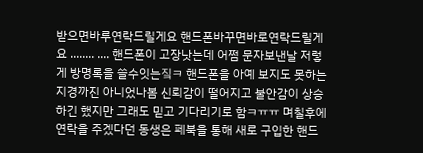받으면바루연락드릴게요 핸드폰바꾸면바로연락드릴게요 ........ .... 핸드폰이 고장낫는데 어쩜 문자보낸날 저렇게 방명록을 쓸수잇는짘ㅋ 핸드폰을 아예 보지도 못하는 지경까진 아니었나봄 신뢰감이 떨어지고 불안감이 상승하긴 했지만 그래도 믿고 기다리기로 함ㅋㅠㅠ 며칠후에 연락을 주겠다던 동생은 페북을 통해 새로 구입한 핸드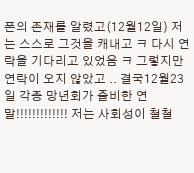폰의 존재를 알렸고(12월12일) 저는 스스로 그것을 캐내고 ㅋ 다시 연락을 기다리고 있었음 ㅋ 그렇지만 연락이 오지 않았고 .. 결국12월23일 각종 망년회가 즐비한 연말!!!!!!!!!!!!! 저는 사회성이 철철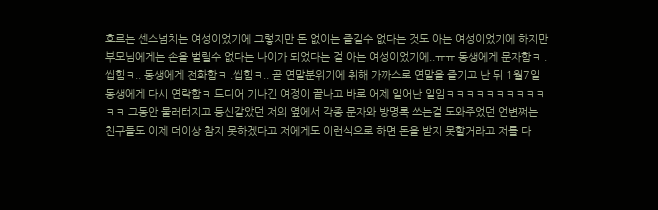흐르는 센스넘치는 여성이었기에 그렇지만 돈 없이는 즐길수 없다는 것도 아는 여성이었기에 하지만 부모님에게는 손을 벌릴수 없다는 나이가 되었다는 걸 아는 여성이었기에..ㅠㅠ 동생에게 문자함ㅋ .씹힘ㅋ.. 동생에게 전화함ㅋ .씹힘ㅋ.. 곧 연말분위기에 취해 가까스로 연말을 즐기고 난 뒤 1월7일 동생에게 다시 연락함ㅋ 드디어 기나긴 여정이 끝나고 바로 어제 일어난 일임ㅋㅋㅋㅋㅋㅋㅋㅋㅋㅋㅋㅋ 그동안 물러터지고 등신같았던 저의 옆에서 각종 문자와 방명록 쓰는걸 도와주었던 언변쩌는 친구들도 이제 더이상 참지 못하겠다고 저에게도 이런식으로 하면 돈을 받지 못할거라고 저를 다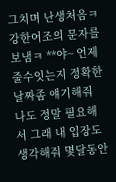그치며 난생처음ㅋ 강한어조의 문자를 보냄ㅋ **야~ 언제줄수잇는지 정확한 날짜좀 얘기해줘 나도 정말 필요해서 그래 내 입장도 생각해줘 몇달동안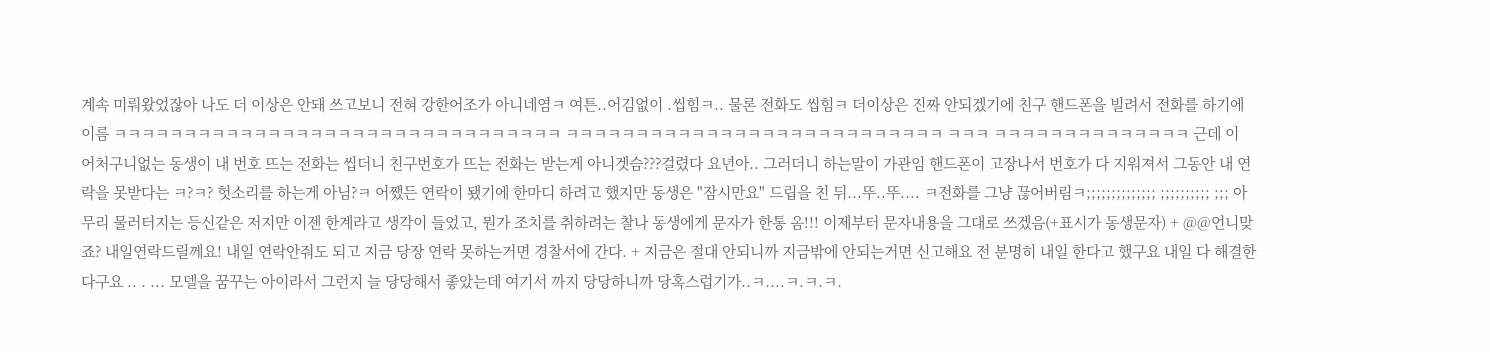계속 미뤄왔었잖아 나도 더 이상은 안돼 쓰고보니 전혀 강한어조가 아니네염ㅋ 여튼..어김없이 .씹힘ㅋ.. 물론 전화도 씹힘ㅋ 더이상은 진짜 안되겠기에 친구 핸드폰을 빌려서 전화를 하기에 이름 ㅋㅋㅋㅋㅋㅋㅋㅋㅋㅋㅋㅋㅋㅋㅋㅋㅋㅋㅋㅋㅋㅋㅋㅋㅋㅋㅋㅋㅋㅋㅋㅋ ㅋㅋㅋㅋㅋㅋㅋㅋㅋㅋㅋㅋㅋㅋㅋㅋㅋㅋㅋㅋㅋㅋㅋㅋㅋㅋㅋ ㅋㅋㅋ ㅋㅋㅋㅋㅋㅋㅋㅋㅋㅋㅋㅋㅋㅋ 근데 이 어처구니없는 동생이 내 번호 뜨는 전화는 씹더니 친구번호가 뜨는 전화는 받는게 아니겟슴???걸렸다 요년아.. 그러더니 하는말이 가관임 핸드폰이 고장나서 번호가 다 지워져서 그동안 내 연락을 못받다는 ㅋ?ㅋ? 헛소리를 하는게 아님?ㅋ 어쨌든 연락이 됐기에 한마디 하려고 했지만 동생은 "잠시만요" 드립을 친 뒤...뚜..뚜.... ㅋ전화를 그냥 끊어버림ㅋ;;;;;;;;;;;;;; ;;;;;;;;;; ;;; 아무리 물러터지는 등신같은 저지만 이젠 한계라고 생각이 들었고, 뭔가 조치를 취하려는 찰나 동생에게 문자가 한통 옴!!! 이제부터 문자내용을 그대로 쓰겠음(+표시가 동생문자) + @@언니맞죠? 내일연락드릴께요! 내일 연락안줘도 되고 지금 당장 연락 못하는거면 경찰서에 간다. + 지금은 절대 안되니까 지금밖에 안되는거면 신고해요 전 분명히 내일 한다고 했구요 내일 다 해결한다구요 .. . ... 모델을 꿈꾸는 아이라서 그런지 늘 당당해서 좋았는데 여기서 까지 당당하니까 당혹스럽기가..ㅋ....ㅋ.ㅋ.ㅋ.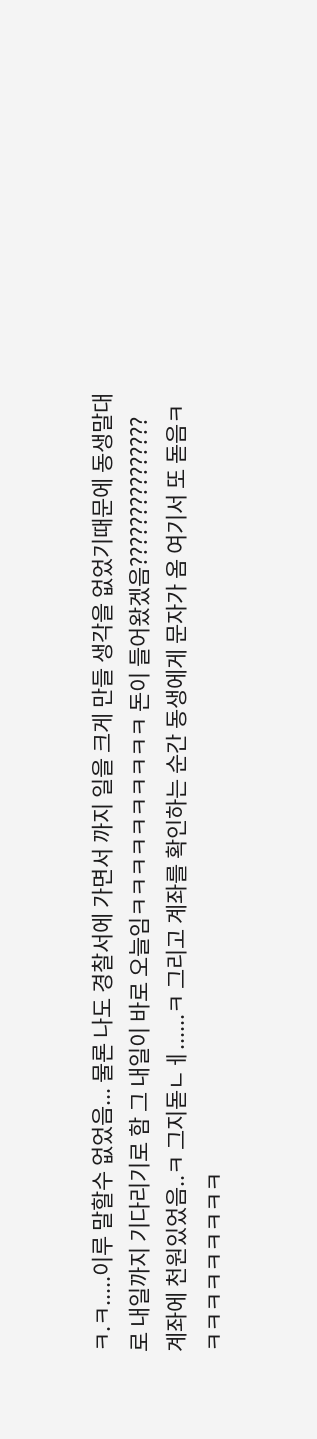ㅋ.ㅋ.....이루 말할수 없었음... 물론 나도 경찰서에 가면서 까지 일을 크게 만들 생각을 없었기때문에 동생말대로 내일까지 기다리기로 함 그 내일이 바로 오늘임ㅋㅋㅋㅋㅋㅋㅋㅋㅋㅋ 돈이 들어왔겠음??????????????? 계좌에 천원있었음..ㅋ 그지돋ㄴㅔ......ㅋ 그리고 계좌를 확인하는 순간 동생에게 문자가 옴 여기서 또 돋음ㅋㅋㅋㅋㅋㅋㅋㅋㅋㅋ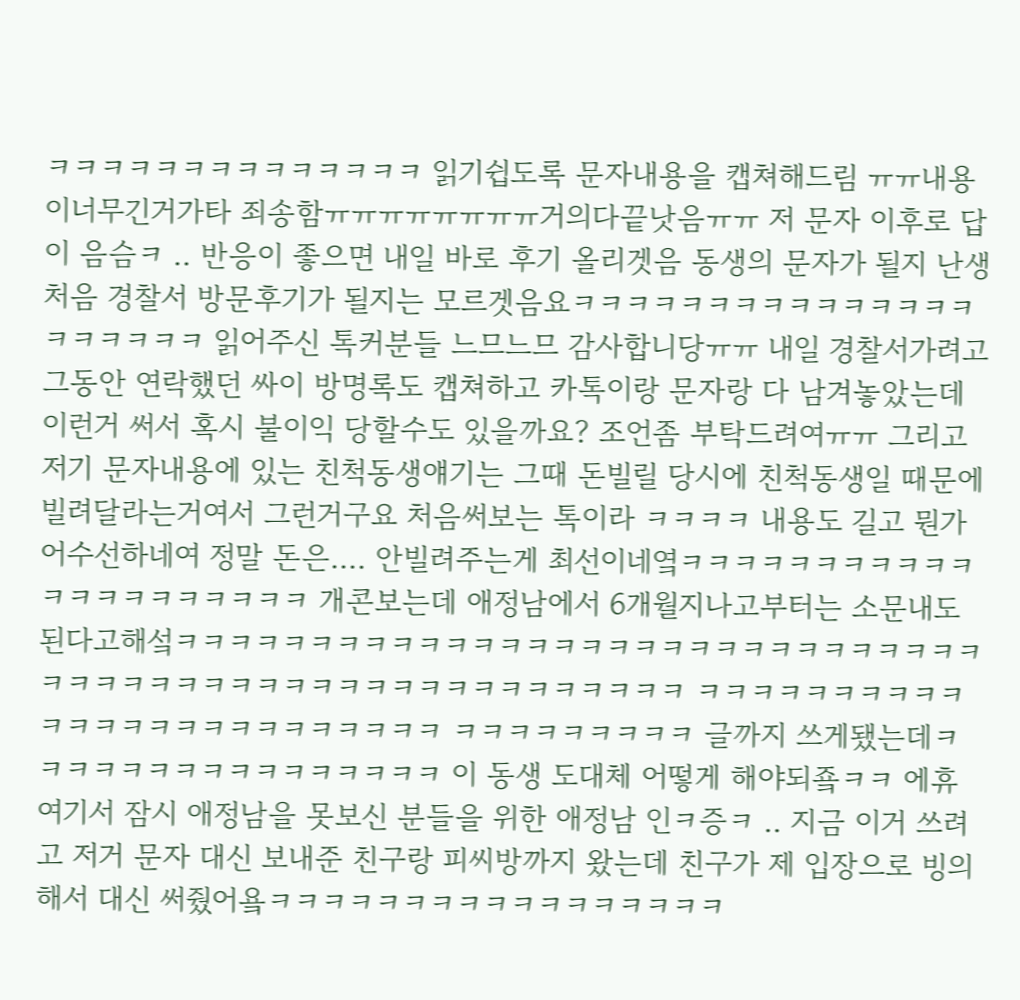ㅋㅋㅋㅋㅋㅋㅋㅋㅋㅋㅋㅋㅋㅋ 읽기쉽도록 문자내용을 캡쳐해드림 ㅠㅠ내용이너무긴거가타 죄송함ㅠㅠㅠㅠㅠㅠㅠㅠ거의다끝낫음ㅠㅠ 저 문자 이후로 답이 음슴ㅋ .. 반응이 좋으면 내일 바로 후기 올리겟음 동생의 문자가 될지 난생처음 경찰서 방문후기가 될지는 모르겟음요ㅋㅋㅋㅋㅋㅋㅋㅋㅋㅋㅋㅋㅋㅋㅋㅋㅋㅋㅋㅋㅋ 읽어주신 톡커분들 느므느므 감사합니당ㅠㅠ 내일 경찰서가려고 그동안 연락했던 싸이 방명록도 캡쳐하고 카톡이랑 문자랑 다 남겨놓았는데 이런거 써서 혹시 불이익 당할수도 있을까요? 조언좀 부탁드려여ㅠㅠ 그리고 저기 문자내용에 있는 친척동생얘기는 그때 돈빌릴 당시에 친척동생일 때문에 빌려달라는거여서 그런거구요 처음써보는 톡이라 ㅋㅋㅋㅋ 내용도 길고 뭔가 어수선하네여 정말 돈은.... 안빌려주는게 최선이네옄ㅋㅋㅋㅋㅋㅋㅋㅋㅋㅋㅋㅋㅋㅋㅋㅋㅋㅋㅋㅋㅋ 개콘보는데 애정남에서 6개월지나고부터는 소문내도 된다고해섴ㅋㅋㅋㅋㅋㅋㅋㅋㅋㅋㅋㅋㅋㅋㅋㅋㅋㅋㅋㅋㅋㅋㅋㅋㅋㅋㅋㅋㅋㅋㅋㅋㅋㅋㅋㅋㅋㅋㅋㅋㅋㅋㅋㅋㅋㅋㅋㅋㅋㅋㅋㅋㅋㅋ ㅋㅋㅋㅋㅋㅋㅋㅋㅋㅋㅋㅋㅋㅋㅋㅋㅋㅋㅋㅋㅋㅋㅋㅋㅋ ㅋㅋㅋㅋㅋㅋㅋㅋㅋ 글까지 쓰게됐는데ㅋㅋㅋㅋㅋㅋㅋㅋㅋㅋㅋㅋㅋㅋㅋㅋ 이 동생 도대체 어떻게 해야되죸ㅋㅋ 에휴 여기서 잠시 애정남을 못보신 분들을 위한 애정남 인ㅋ증ㅋ .. 지금 이거 쓰려고 저거 문자 대신 보내준 친구랑 피씨방까지 왔는데 친구가 제 입장으로 빙의해서 대신 써줬어욬ㅋㅋㅋㅋㅋㅋㅋㅋㅋㅋㅋㅋㅋㅋㅋㅋㅋ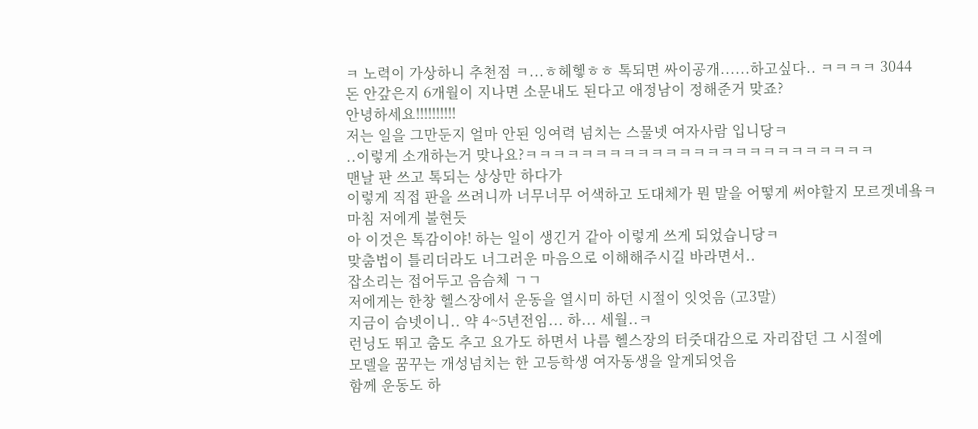ㅋ 노력이 가상하니 추천점 ㅋ...ㅎ헤헿ㅎㅎ 톡되면 싸이공개......하고싶다.. ㅋㅋㅋㅋ 3044
돈 안갚은지 6개월이 지나면 소문내도 된다고 애정남이 정해준거 맞죠?
안녕하세요!!!!!!!!!!
저는 일을 그만둔지 얼마 안된 잉여력 넘치는 스물넷 여자사람 입니당ㅋ
..이렇게 소개하는거 맞나요?ㅋㅋㅋㅋㅋㅋㅋㅋㅋㅋㅋㅋㅋㅋㅋㅋㅋㅋㅋㅋㅋㅋㅋㅋㅋ
맨날 판 쓰고 톡되는 상상만 하다가
이렇게 직접 판을 쓰려니까 너무너무 어색하고 도대체가 뭔 말을 어떻게 써야할지 모르겟네욬ㅋ
마침 저에게 불현듯
아 이것은 톡감이야! 하는 일이 생긴거 같아 이렇게 쓰게 되었습니당ㅋ
맞춤법이 틀리더라도 너그러운 마음으로 이해해주시길 바라면서..
잡소리는 접어두고 음슴체 ㄱㄱ
저에게는 한창 헬스장에서 운동을 열시미 하던 시절이 잇엇음 (고3말)
지금이 슴넷이니.. 약 4~5년전임... 하... 세월..ㅋ
런닝도 뛰고 춤도 추고 요가도 하면서 나름 헬스장의 터줏대감으로 자리잡던 그 시절에
모델을 꿈꾸는 개성넘치는 한 고등학생 여자동생을 알게되엇음
함께 운동도 하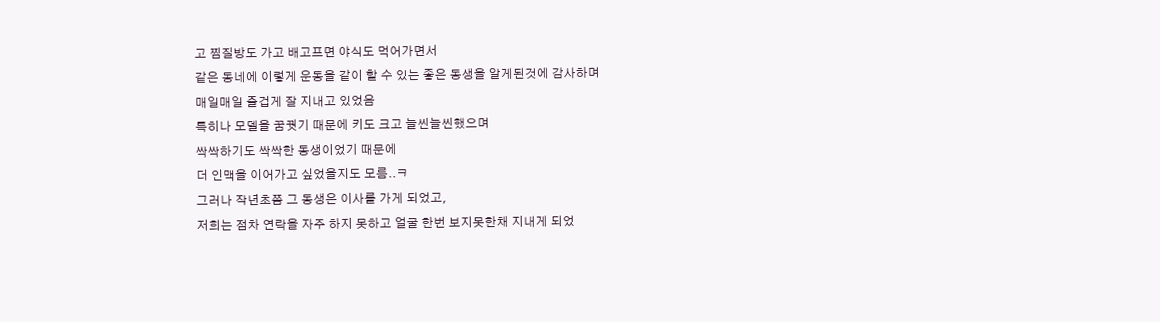고 찜질방도 가고 배고프면 야식도 먹어가면서
같은 동네에 이렇게 운동을 같이 할 수 있는 좋은 동생을 알게된것에 감사하며
매일매일 즐겁게 잘 지내고 있었음
특히나 모델을 꿈꿧기 때문에 키도 크고 늘씬늘씬했으며
싹싹하기도 싹싹한 동생이었기 때문에
더 인맥을 이어가고 싶었을지도 모름..ㅋ
그러나 작년초쯤 그 동생은 이사를 가게 되었고,
저희는 점차 연락을 자주 하지 못하고 얼굴 한번 보지못한채 지내게 되었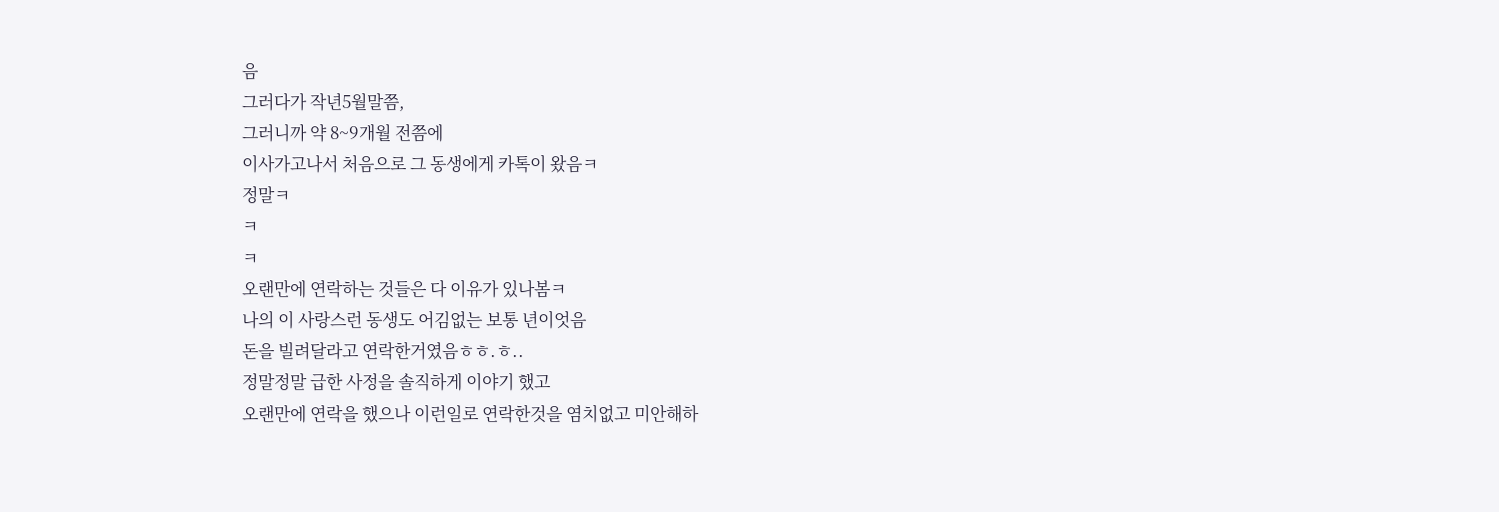음
그러다가 작년5월말쯤,
그러니까 약 8~9개월 전쯤에
이사가고나서 처음으로 그 동생에게 카톡이 왔음ㅋ
정말ㅋ
ㅋ
ㅋ
오랜만에 연락하는 것들은 다 이유가 있나봄ㅋ
나의 이 사랑스런 동생도 어김없는 보통 년이엇음
돈을 빌려달라고 연락한거였음ㅎㅎ.ㅎ..
정말정말 급한 사정을 솔직하게 이야기 했고
오랜만에 연락을 했으나 이런일로 연락한것을 염치없고 미안해하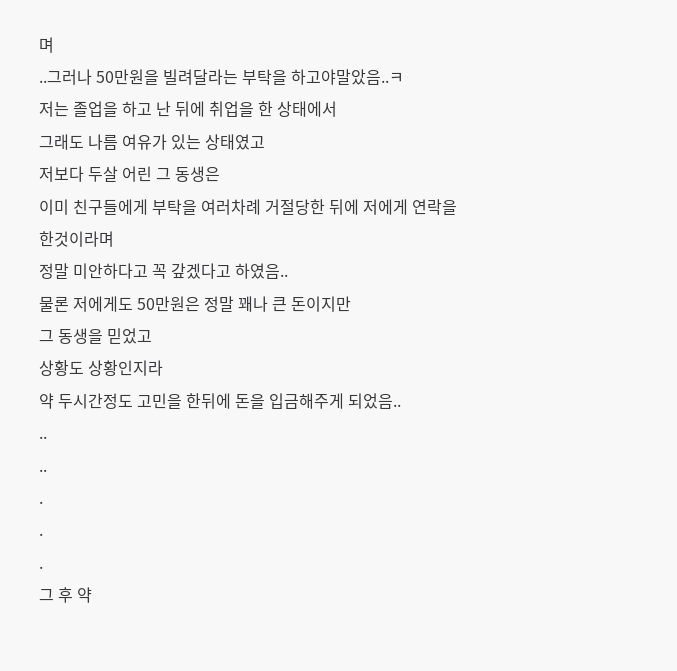며
..그러나 50만원을 빌려달라는 부탁을 하고야말았음..ㅋ
저는 졸업을 하고 난 뒤에 취업을 한 상태에서
그래도 나름 여유가 있는 상태였고
저보다 두살 어린 그 동생은
이미 친구들에게 부탁을 여러차례 거절당한 뒤에 저에게 연락을 한것이라며
정말 미안하다고 꼭 갚겠다고 하였음..
물론 저에게도 50만원은 정말 꽤나 큰 돈이지만
그 동생을 믿었고
상황도 상황인지라
약 두시간정도 고민을 한뒤에 돈을 입금해주게 되었음..
..
..
.
.
.
그 후 약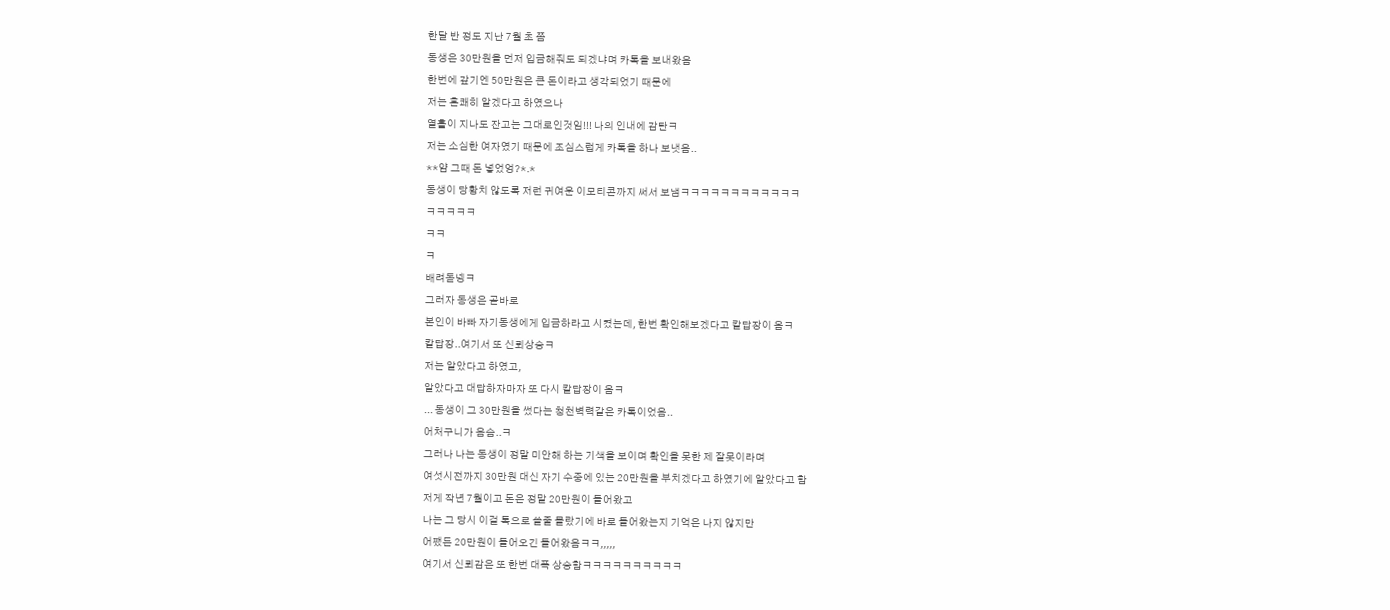한달 반 정도 지난 7월 초 쯤
동생은 30만원을 먼저 입금해줘도 되겠냐며 카톡을 보내왔음
한번에 갚기엔 50만원은 큰 돈이라고 생각되었기 때문에
저는 흔쾌히 알겠다고 하였으나
열흘이 지나도 잔고는 그대로인것임!!! 나의 인내에 감탄ㅋ
저는 소심한 여자였기 때문에 조심스럽게 카톡을 하나 보냇음..
**얌 그때 돈 넣었엉?*.*
동생이 당황치 않도록 저런 귀여운 이모티콘까지 써서 보냄ㅋㅋㅋㅋㅋㅋㅋㅋㅋㅋㅋㅋ
ㅋㅋㅋㅋㅋ
ㅋㅋ
ㅋ
배려돋넹ㅋ
그러자 동생은 곧바로
본인이 바빠 자기동생에게 입금하라고 시켰는데, 한번 확인해보겠다고 칼답장이 옴ㅋ
칼답장..여기서 또 신뢰상승ㅋ
저는 알았다고 하였고,
알았다고 대답하자마자 또 다시 칼답장이 옴ㅋ
... 동생이 그 30만원을 썼다는 청천벽력같은 카톡이었음..
어처구니가 음슴..ㅋ
그러나 나는 동생이 정말 미안해 하는 기색을 보이며 확인을 못한 제 잘못이라며
여섯시전까지 30만원 대신 자기 수중에 있는 20만원을 부치겠다고 하였기에 알았다고 함
저게 작년 7월이고 돈은 정말 20만원이 들어왔고
나는 그 당시 이걸 톡으로 쓸줄 몰랐기에 바로 들어왔는지 기억은 나지 않지만
어쨌든 20만원이 들어오긴 들어왔음ㅋㅋ,,,,,
여기서 신뢰감은 또 한번 대폭 상승함ㅋㅋㅋㅋㅋㅋㅋㅋㅋㅋ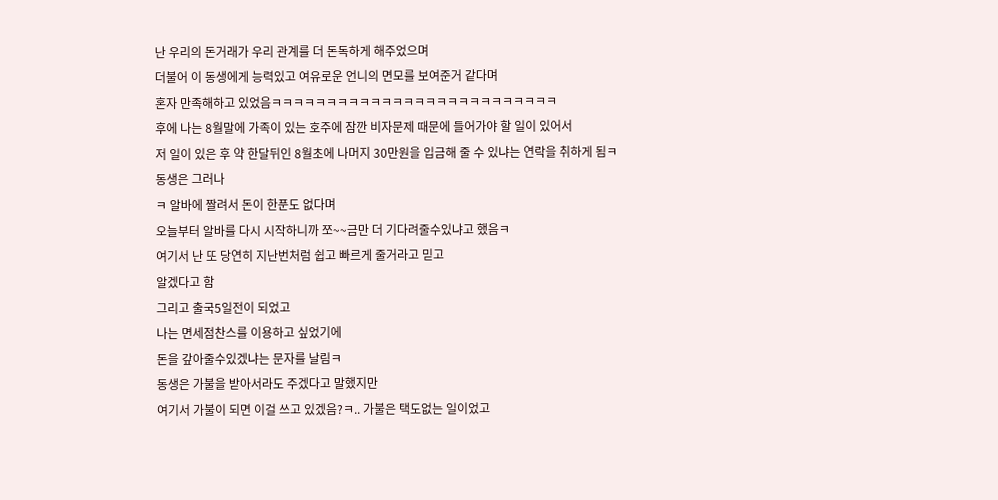난 우리의 돈거래가 우리 관계를 더 돈독하게 해주었으며
더불어 이 동생에게 능력있고 여유로운 언니의 면모를 보여준거 같다며
혼자 만족해하고 있었음ㅋㅋㅋㅋㅋㅋㅋㅋㅋㅋㅋㅋㅋㅋㅋㅋㅋㅋㅋㅋㅋㅋㅋㅋㅋㅋ
후에 나는 8월말에 가족이 있는 호주에 잠깐 비자문제 때문에 들어가야 할 일이 있어서
저 일이 있은 후 약 한달뒤인 8월초에 나머지 30만원을 입금해 줄 수 있냐는 연락을 취하게 됨ㅋ
동생은 그러나
ㅋ 알바에 짤려서 돈이 한푼도 없다며
오늘부터 알바를 다시 시작하니까 쪼~~금만 더 기다려줄수있냐고 했음ㅋ
여기서 난 또 당연히 지난번처럼 쉽고 빠르게 줄거라고 믿고
알겠다고 함
그리고 출국5일전이 되었고
나는 면세점찬스를 이용하고 싶었기에
돈을 갚아줄수있겠냐는 문자를 날림ㅋ
동생은 가불을 받아서라도 주겠다고 말했지만
여기서 가불이 되면 이걸 쓰고 있겠음?ㅋ.. 가불은 택도없는 일이었고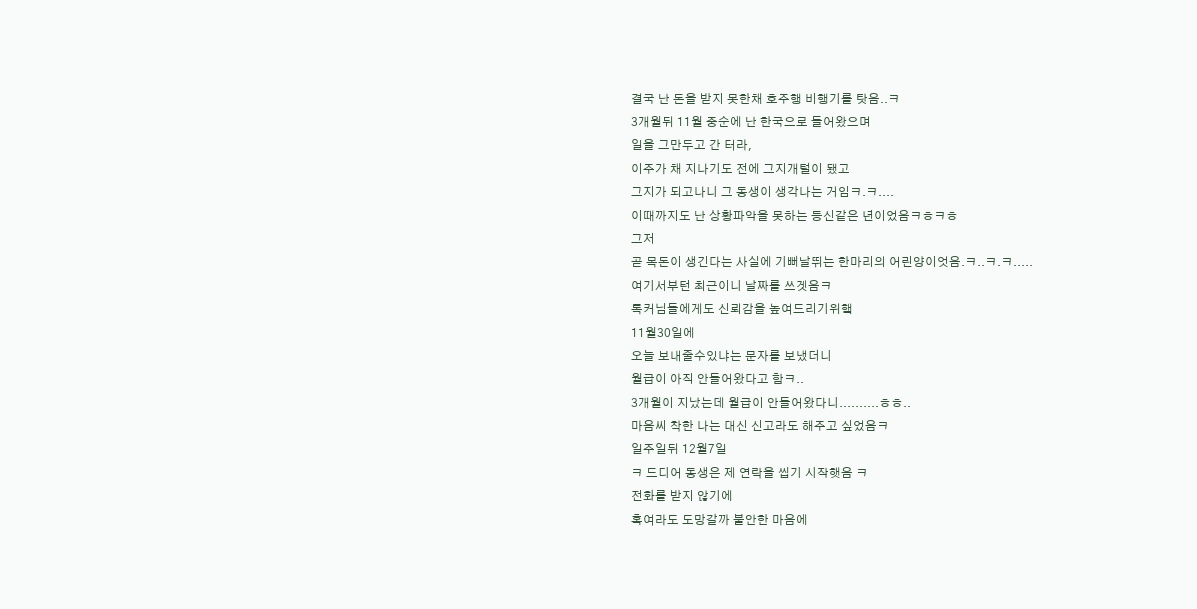결국 난 돈을 받지 못한채 호주행 비행기를 탓음..ㅋ
3개월뒤 11월 중순에 난 한국으로 들어왔으며
일을 그만두고 간 터라,
이주가 채 지나기도 전에 그지개털이 됐고
그지가 되고나니 그 동생이 생각나는 거임ㅋ.ㅋ....
이때까지도 난 상황파악을 못하는 등신같은 년이었음ㅋㅎㅋㅎ
그저
곧 목돈이 생긴다는 사실에 기뻐날뛰는 한마리의 어린양이엇음.ㅋ..ㅋ.ㅋ.....
여기서부턴 최근이니 날짜를 쓰겟음ㅋ
톡커님들에게도 신뢰감을 높여드리기위햌
11월30일에
오늘 보내줄수있냐는 문자를 보냈더니
월급이 아직 안들어왔다고 함ㅋ..
3개월이 지났는데 월급이 안들어왔다니..........ㅎㅎ..
마음씨 착한 나는 대신 신고라도 해주고 싶었음ㅋ
일주일뒤 12월7일
ㅋ 드디어 동생은 제 연락을 씹기 시작햇음 ㅋ
전화를 받지 않기에
혹여라도 도망갈까 불안한 마음에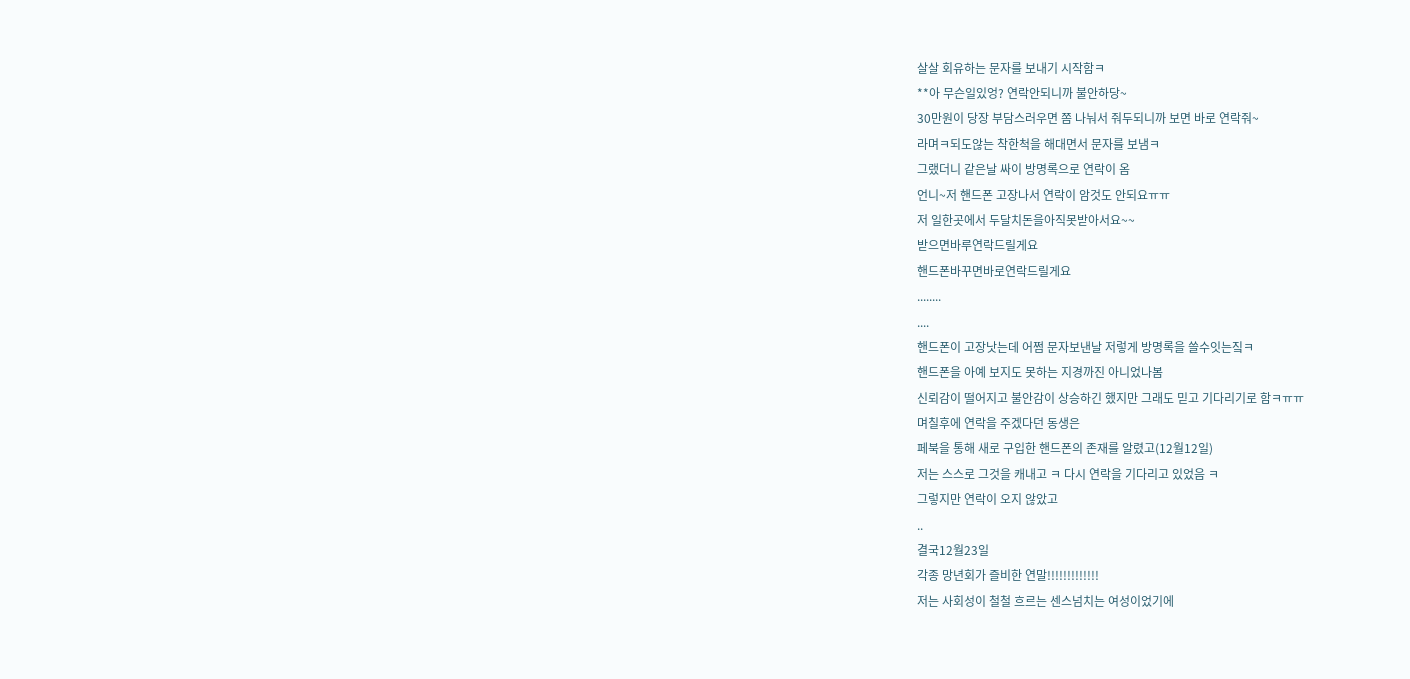살살 회유하는 문자를 보내기 시작함ㅋ
**아 무슨일있엉? 연락안되니까 불안하당~
30만원이 당장 부담스러우면 쫌 나눠서 줘두되니까 보면 바로 연락줘~
라며ㅋ되도않는 착한척을 해대면서 문자를 보냄ㅋ
그랬더니 같은날 싸이 방명록으로 연락이 옴
언니~저 핸드폰 고장나서 연락이 암것도 안되요ㅠㅠ
저 일한곳에서 두달치돈을아직못받아서요~~
받으면바루연락드릴게요
핸드폰바꾸면바로연락드릴게요
........
....
핸드폰이 고장낫는데 어쩜 문자보낸날 저렇게 방명록을 쓸수잇는짘ㅋ
핸드폰을 아예 보지도 못하는 지경까진 아니었나봄
신뢰감이 떨어지고 불안감이 상승하긴 했지만 그래도 믿고 기다리기로 함ㅋㅠㅠ
며칠후에 연락을 주겠다던 동생은
페북을 통해 새로 구입한 핸드폰의 존재를 알렸고(12월12일)
저는 스스로 그것을 캐내고 ㅋ 다시 연락을 기다리고 있었음 ㅋ
그렇지만 연락이 오지 않았고
..
결국12월23일
각종 망년회가 즐비한 연말!!!!!!!!!!!!!
저는 사회성이 철철 흐르는 센스넘치는 여성이었기에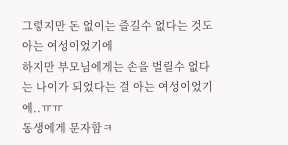그렇지만 돈 없이는 즐길수 없다는 것도 아는 여성이었기에
하지만 부모님에게는 손을 벌릴수 없다는 나이가 되었다는 걸 아는 여성이었기에..ㅠㅠ
동생에게 문자함ㅋ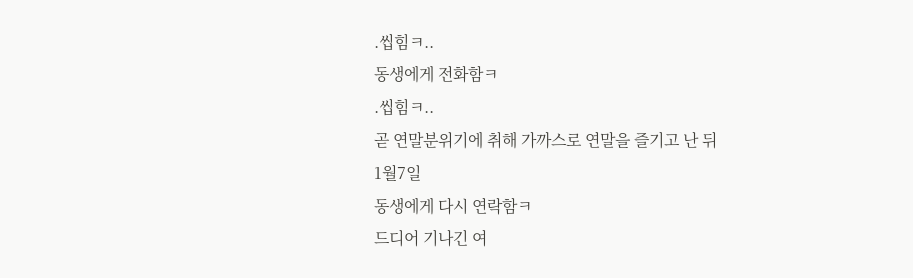.씹힘ㅋ..
동생에게 전화함ㅋ
.씹힘ㅋ..
곧 연말분위기에 취해 가까스로 연말을 즐기고 난 뒤
1월7일
동생에게 다시 연락함ㅋ
드디어 기나긴 여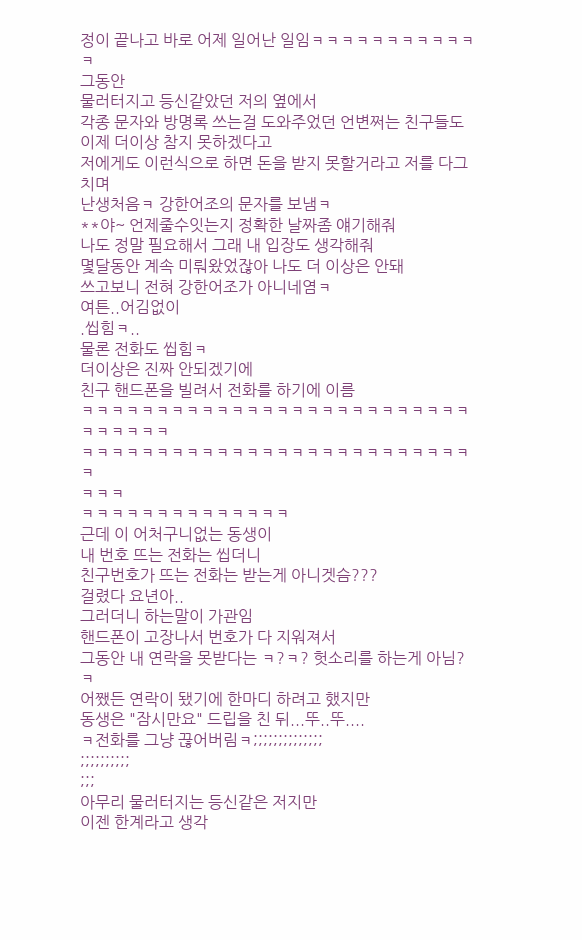정이 끝나고 바로 어제 일어난 일임ㅋㅋㅋㅋㅋㅋㅋㅋㅋㅋㅋㅋ
그동안
물러터지고 등신같았던 저의 옆에서
각종 문자와 방명록 쓰는걸 도와주었던 언변쩌는 친구들도
이제 더이상 참지 못하겠다고
저에게도 이런식으로 하면 돈을 받지 못할거라고 저를 다그치며
난생처음ㅋ 강한어조의 문자를 보냄ㅋ
**야~ 언제줄수잇는지 정확한 날짜좀 얘기해줘
나도 정말 필요해서 그래 내 입장도 생각해줘
몇달동안 계속 미뤄왔었잖아 나도 더 이상은 안돼
쓰고보니 전혀 강한어조가 아니네염ㅋ
여튼..어김없이
.씹힘ㅋ..
물론 전화도 씹힘ㅋ
더이상은 진짜 안되겠기에
친구 핸드폰을 빌려서 전화를 하기에 이름
ㅋㅋㅋㅋㅋㅋㅋㅋㅋㅋㅋㅋㅋㅋㅋㅋㅋㅋㅋㅋㅋㅋㅋㅋㅋㅋㅋㅋㅋㅋㅋㅋ
ㅋㅋㅋㅋㅋㅋㅋㅋㅋㅋㅋㅋㅋㅋㅋㅋㅋㅋㅋㅋㅋㅋㅋㅋㅋㅋㅋ
ㅋㅋㅋ
ㅋㅋㅋㅋㅋㅋㅋㅋㅋㅋㅋㅋㅋㅋ
근데 이 어처구니없는 동생이
내 번호 뜨는 전화는 씹더니
친구번호가 뜨는 전화는 받는게 아니겟슴???
걸렸다 요년아..
그러더니 하는말이 가관임
핸드폰이 고장나서 번호가 다 지워져서
그동안 내 연락을 못받다는 ㅋ?ㅋ? 헛소리를 하는게 아님?ㅋ
어쨌든 연락이 됐기에 한마디 하려고 했지만
동생은 "잠시만요" 드립을 친 뒤...뚜..뚜....
ㅋ전화를 그냥 끊어버림ㅋ;;;;;;;;;;;;;;
;;;;;;;;;;
;;;
아무리 물러터지는 등신같은 저지만
이젠 한계라고 생각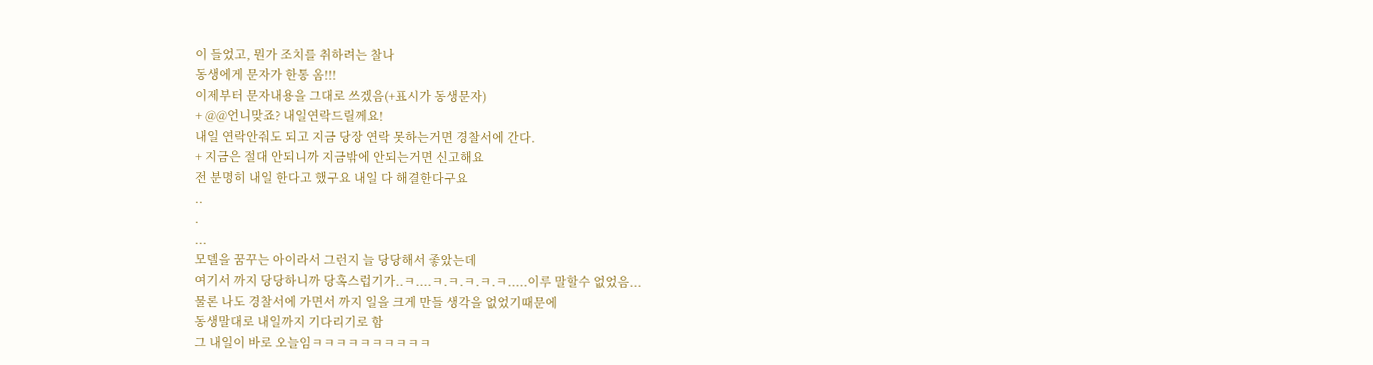이 들었고, 뭔가 조치를 취하려는 찰나
동생에게 문자가 한통 옴!!!
이제부터 문자내용을 그대로 쓰겠음(+표시가 동생문자)
+ @@언니맞죠? 내일연락드릴께요!
내일 연락안줘도 되고 지금 당장 연락 못하는거면 경찰서에 간다.
+ 지금은 절대 안되니까 지금밖에 안되는거면 신고해요
전 분명히 내일 한다고 했구요 내일 다 해결한다구요
..
.
...
모델을 꿈꾸는 아이라서 그런지 늘 당당해서 좋았는데
여기서 까지 당당하니까 당혹스럽기가..ㅋ....ㅋ.ㅋ.ㅋ.ㅋ.ㅋ.....이루 말할수 없었음...
물론 나도 경찰서에 가면서 까지 일을 크게 만들 생각을 없었기때문에
동생말대로 내일까지 기다리기로 함
그 내일이 바로 오늘임ㅋㅋㅋㅋㅋㅋㅋㅋㅋㅋ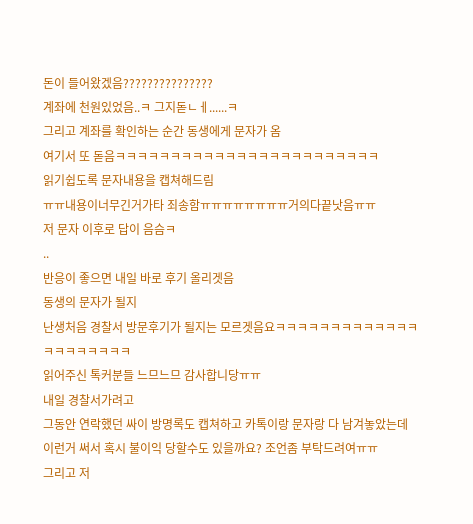돈이 들어왔겠음???????????????
계좌에 천원있었음..ㅋ 그지돋ㄴㅔ......ㅋ
그리고 계좌를 확인하는 순간 동생에게 문자가 옴
여기서 또 돋음ㅋㅋㅋㅋㅋㅋㅋㅋㅋㅋㅋㅋㅋㅋㅋㅋㅋㅋㅋㅋㅋㅋㅋㅋ
읽기쉽도록 문자내용을 캡쳐해드림
ㅠㅠ내용이너무긴거가타 죄송함ㅠㅠㅠㅠㅠㅠㅠㅠ거의다끝낫음ㅠㅠ
저 문자 이후로 답이 음슴ㅋ
..
반응이 좋으면 내일 바로 후기 올리겟음
동생의 문자가 될지
난생처음 경찰서 방문후기가 될지는 모르겟음요ㅋㅋㅋㅋㅋㅋㅋㅋㅋㅋㅋㅋㅋㅋㅋㅋㅋㅋㅋㅋㅋ
읽어주신 톡커분들 느므느므 감사합니당ㅠㅠ
내일 경찰서가려고
그동안 연락했던 싸이 방명록도 캡쳐하고 카톡이랑 문자랑 다 남겨놓았는데
이런거 써서 혹시 불이익 당할수도 있을까요? 조언좀 부탁드려여ㅠㅠ
그리고 저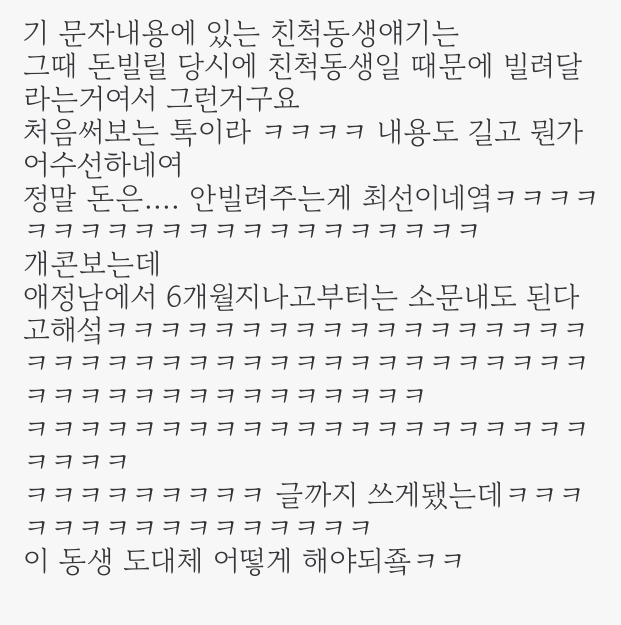기 문자내용에 있는 친척동생얘기는
그때 돈빌릴 당시에 친척동생일 때문에 빌려달라는거여서 그런거구요
처음써보는 톡이라 ㅋㅋㅋㅋ 내용도 길고 뭔가 어수선하네여
정말 돈은.... 안빌려주는게 최선이네옄ㅋㅋㅋㅋㅋㅋㅋㅋㅋㅋㅋㅋㅋㅋㅋㅋㅋㅋㅋㅋㅋ
개콘보는데
애정남에서 6개월지나고부터는 소문내도 된다고해섴ㅋㅋㅋㅋㅋㅋㅋㅋㅋㅋㅋㅋㅋㅋㅋㅋㅋㅋㅋㅋㅋㅋㅋㅋㅋㅋㅋㅋㅋㅋㅋㅋㅋㅋㅋㅋㅋㅋㅋㅋㅋㅋㅋㅋㅋㅋㅋㅋㅋㅋㅋㅋㅋㅋ
ㅋㅋㅋㅋㅋㅋㅋㅋㅋㅋㅋㅋㅋㅋㅋㅋㅋㅋㅋㅋㅋㅋㅋㅋㅋ
ㅋㅋㅋㅋㅋㅋㅋㅋㅋ 글까지 쓰게됐는데ㅋㅋㅋㅋㅋㅋㅋㅋㅋㅋㅋㅋㅋㅋㅋㅋ
이 동생 도대체 어떻게 해야되죸ㅋㅋ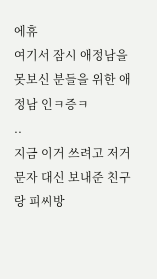에휴
여기서 잠시 애정남을 못보신 분들을 위한 애정남 인ㅋ증ㅋ
..
지금 이거 쓰려고 저거 문자 대신 보내준 친구랑 피씨방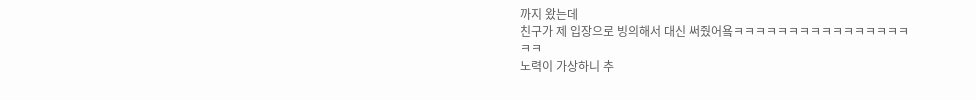까지 왔는데
친구가 제 입장으로 빙의해서 대신 써줬어욬ㅋㅋㅋㅋㅋㅋㅋㅋㅋㅋㅋㅋㅋㅋㅋㅋㅋㅋ
노력이 가상하니 추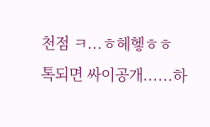천점 ㅋ...ㅎ헤헿ㅎㅎ
톡되면 싸이공개......하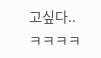고싶다..
ㅋㅋㅋㅋ